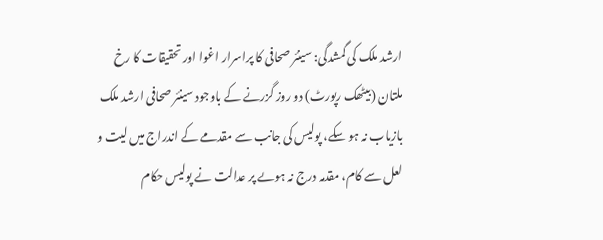ارشد ملک کی گمشدگی: سینئر صحافی کا پراسرار اغوا اور تحقیقات کا رخ
ملتان (بیٹھک رپورٹ) دو روز گزرنے کے باوجود سینئر صحافی ارشد ملک بازیاب نہ ہو سکے، پولیس کی جانب سے مقدمے کے اندراج میں لیت و لعل سے کام، مقدمہ درج نہ ہوںے پر عدالت نے پولیس حکام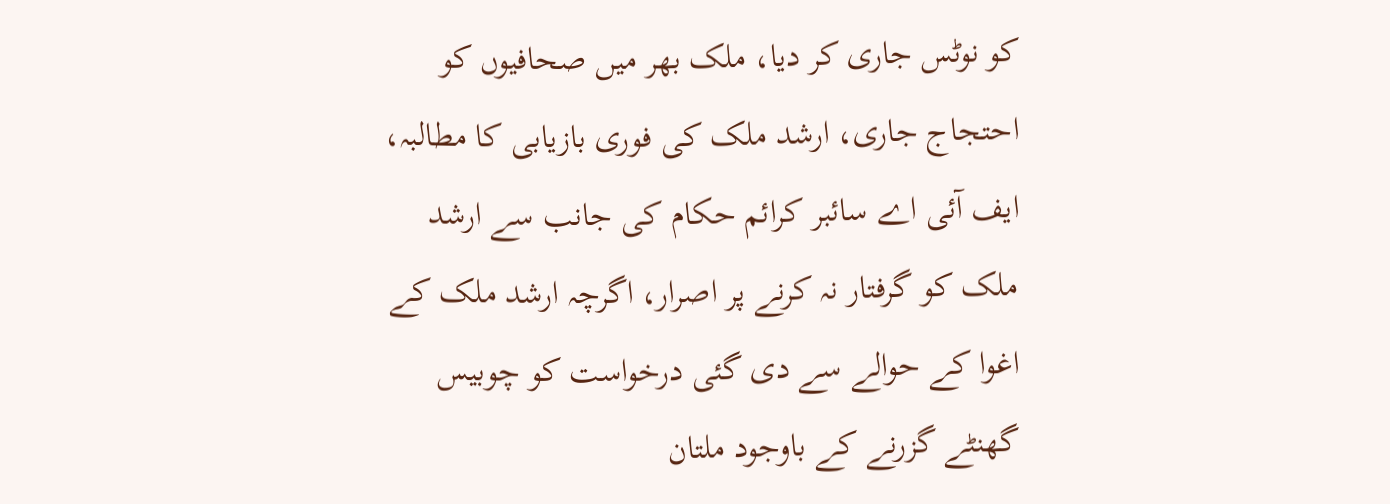کو نوٹس جاری کر دیا، ملک بھر میں صحافیوں کو احتجاج جاری، ارشد ملک کی فوری بازیابی کا مطالبہ، ایف آئی اے سائبر کرائم حکام کی جانب سے ارشد ملک کو گرفتار نہ کرنے پر اصرار، اگرچہ ارشد ملک کے اغوا کے حوالے سے دی گئی درخواست کو چوبیس گھنٹے گزرنے کے باوجود ملتان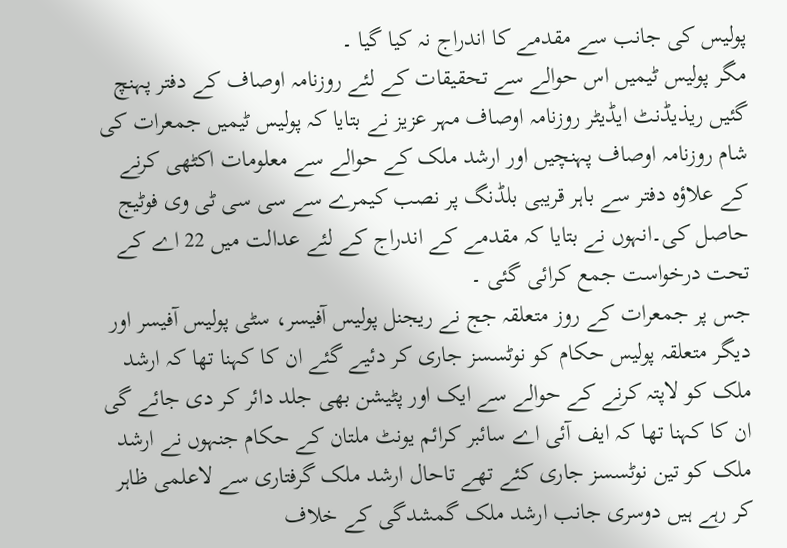پولیس کی جانب سے مقدمے کا اندراج نہ کیا گیا ۔
مگر پولیس ٹیمیں اس حوالے سے تحقیقات کے لئے روزنامہ اوصاف کے دفتر پہنچ گئیں ریذیڈنٹ ایڈیٹر روزنامہ اوصاف مہر عزیز نے بتایا کہ پولیس ٹیمیں جمعرات کی شام روزنامہ اوصاف پہنچیں اور ارشد ملک کے حوالے سے معلومات اکٹھی کرنے کے علاؤہ دفتر سے باہر قریبی بلڈنگ پر نصب کیمرے سے سی سی ٹی وی فوٹیج حاصل کی۔انہوں نے بتایا کہ مقدمے کے اندراج کے لئے عدالت میں 22 اے کے تحت درخواست جمع کرائی گئی ۔
جس پر جمعرات کے روز متعلقہ جج نے ریجنل پولیس آفیسر، سٹی پولیس آفیسر اور دیگر متعلقہ پولیس حکام کو نوٹسسز جاری کر دئیے گئے ان کا کہنا تھا کہ ارشد ملک کو لاپتہ کرنے کے حوالے سے ایک اور پٹیشن بھی جلد دائر کر دی جائے گی ان کا کہنا تھا کہ ایف آئی اے سائبر کرائم یونٹ ملتان کے حکام جنہوں نے ارشد ملک کو تین نوٹسسز جاری کئے تھے تاحال ارشد ملک گرفتاری سے لاعلمی ظاہر کر رہے ہیں دوسری جانب ارشد ملک گمشدگی کے خلاف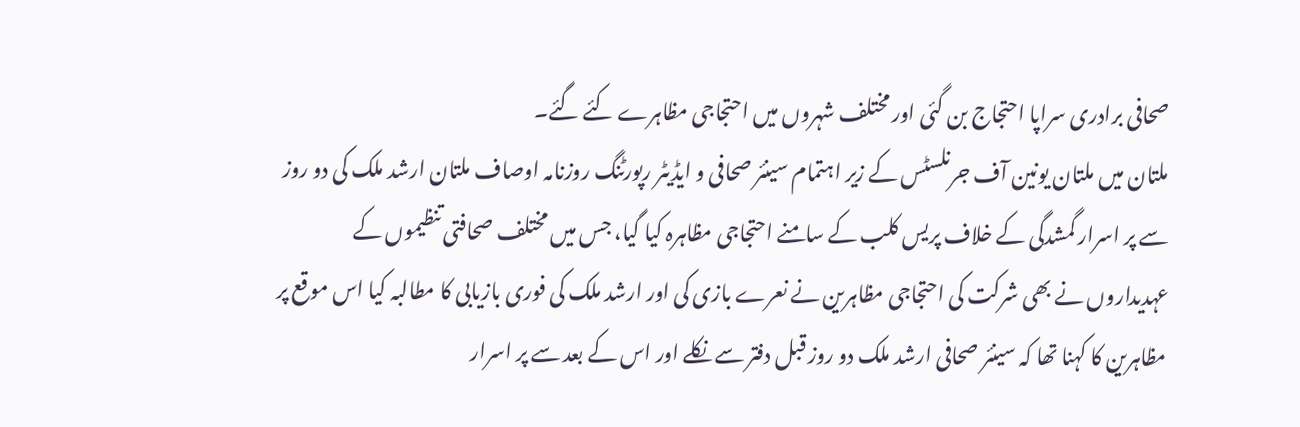صحافی برادری سراپا احتجاج بن گئی اور مختلف شہروں میں احتجاجی مظاہرے کئے گئے۔
ملتان میں ملتان یونین آف جرنلسٹس کے زیر اہتمام سینئر صحافی و ایڈیٹر رپورٹنگ روزنامہ اوصاف ملتان ارشد ملک کی دو روز سے پر اسرار گمشدگی کے خلاف پریس کلب کے سامنے احتجاجی مظاہرہ کیا گیا، جس میں مختلف صحافتی تنظیموں کے عہدیداروں نے بھی شرکت کی احتجاجی مظاہرین نے نعرے بازی کی اور ارشد ملک کی فوری بازیابی کا مطالبہ کیا اس موقع پر مظاہرین کا کہنا تھا کہ سینئر صحافی ارشد ملک دو روز قبل دفتر سے نکلے اور اس کے بعد سے پر اسرار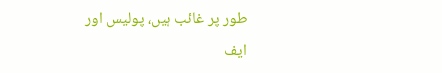طور پر غائب ہیں، پولیس اور ایف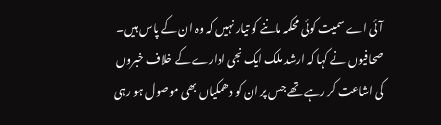آئی اے سمیت کوئی محکمہ ماننے کو تیار نہیں کہ وہ ان کے پاس ہیں۔
صحافیوں نے کہا کہ ارشد ملک ایک نجی ادارے کے خلاف خبروں کی اشاعت کر رہے تھے جس پر ان کو دھمکیاں بھی موصول ہو رہی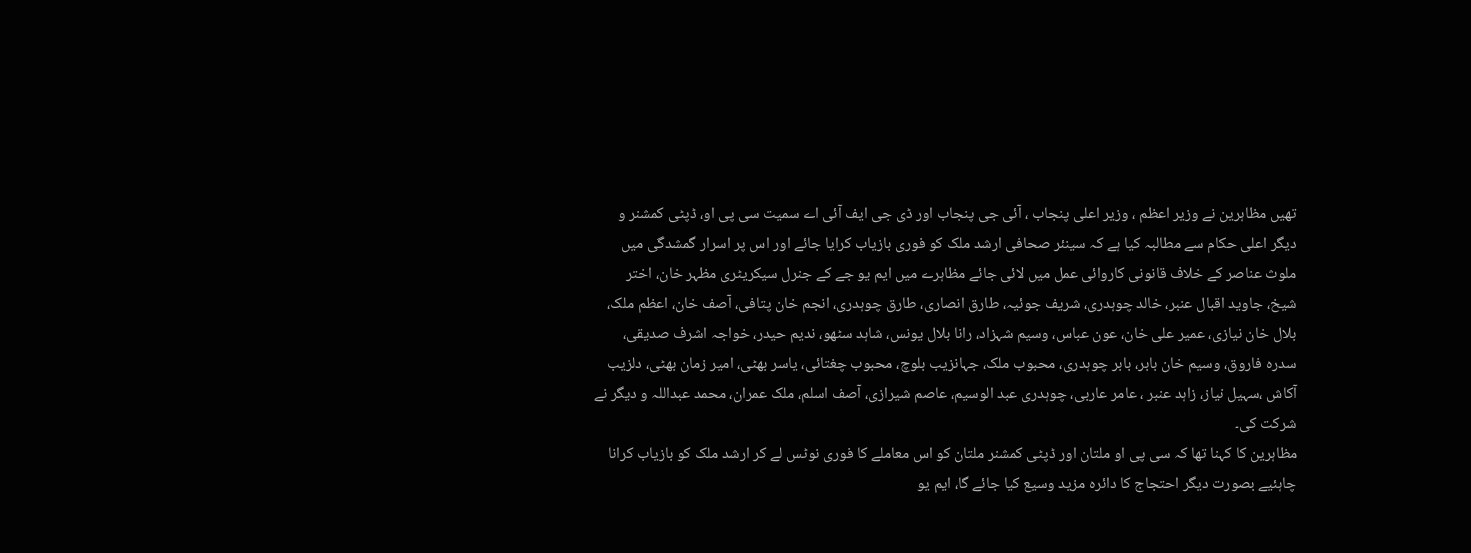تھیں مظاہرین نے وزیر اعظم ، وزیر اعلی پنجاب ، آئی جی پنجاب اور ڈی جی ایف آئی اے سمیت سی پی او، ڈپٹی کمشنر و دیگر اعلی حکام سے مطالبہ کیا ہے کہ سینئر صحافی ارشد ملک کو فوری بازیاب کرایا جائے اور اس پر اسرار گمشدگی میں ملوث عناصر کے خلاف قانونی کاروائی عمل میں لائی جائے مظاہرے میں ایم یو جے کے جنرل سیکریٹری مظہر خان، اختر شیخ، جاوید اقبال عنبر، خالد چوہدری، شریف جوئیہ، طارق انصاری، طارق چوہدری، انجم خان پتافی، آصف خان، اعظم ملک، بلال خان نیازی، عمیر علی خان، عون عباس، وسیم شہزاد، رانا بلال یونس، شاہد سٹھو، ندیم حیدر، خواجہ اشرف صدیقی، سدرہ فاروق، وسیم خان بابر، بابر چوہدری، محبوب ملک، جہانزیب بلوچ، محبوب چغتائی، یاسر بھٹی، امیر زمان بھٹی، دلزیب آکاش ،سہیل نیاز، زاہد عنبر ، عامر عاربی، چوہدری عبد الوسیم، عاصم شیرازی، آصف اسلم، ملک عمران، محمد عبداللہ و دیگر نے شرکت کی۔
مظاہرین کا کہنا تھا کہ سی پی او ملتان اور ڈپٹی کمشنر ملتان کو اس معاملے کا فوری نوٹس لے کر ارشد ملک کو بازیاب کرانا چاہئیے بصورت دیگر احتجاج کا دائرہ مزید وسیع کیا جائے گا، ایم یو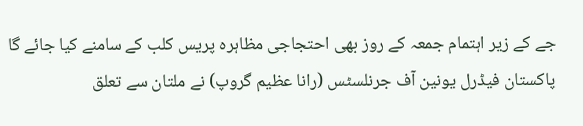جے کے زیر اہتمام جمعہ کے روز بھی احتجاجی مظاہرہ پریس کلب کے سامنے کیا جائے گا پاکستان فیڈرل یونین آف جرنلسٹس (رانا عظیم گروپ) نے ملتان سے تعلق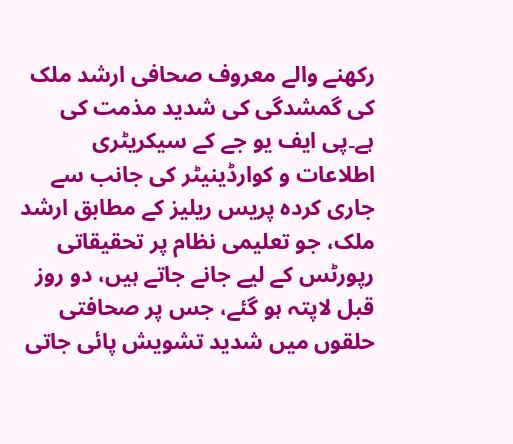رکھنے والے معروف صحافی ارشد ملک کی گمشدگی کی شدید مذمت کی ہے۔پی ایف یو جے کے سیکریٹری اطلاعات و کوارڈینیٹر کی جانب سے جاری کردہ پریس ریلیز کے مطابق ارشد ملک، جو تعلیمی نظام پر تحقیقاتی رپورٹس کے لیے جانے جاتے ہیں، دو روز قبل لاپتہ ہو گئے، جس پر صحافتی حلقوں میں شدید تشویش پائی جاتی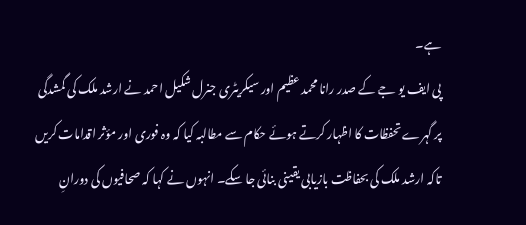ہے۔
پی ایف یو جے کے صدر رانا محمد عظیم اور سیکریٹری جنرل شکیل احمد نے ارشد ملک کی گمشدگی پر گہرے تحفظات کا اظہار کرتے ہوئے حکام سے مطالبہ کیا کہ وہ فوری اور مؤثر اقدامات کریں تاکہ ارشد ملک کی بحفاظت بازیابی یقینی بنائی جا سکے۔ انہوں نے کہا کہ صحافیوں کی دورانِ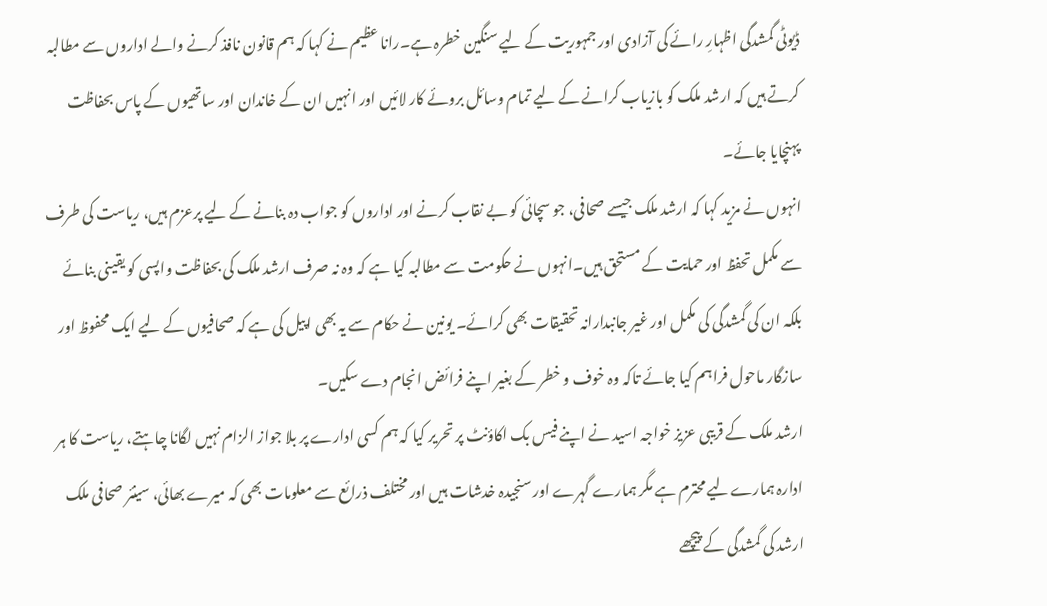ڈیوٹی گمشدگی اظہارِ رائے کی آزادی اور جمہوریت کے لیے سنگین خطرہ ہے۔رانا عظیم نے کہا کہ ہم قانون نافذ کرنے والے اداروں سے مطالبہ کرتے ہیں کہ ارشد ملک کو بازیاب کرانے کے لیے تمام وسائل بروئے کار لائیں اور انہیں ان کے خاندان اور ساتھیوں کے پاس بحفاظت پہنچایا جائے۔
انہوں نے مزید کہا کہ ارشد ملک جیسے صحافی، جو سچائی کو بے نقاب کرنے اور اداروں کو جواب دہ بنانے کے لیے پرعزم ہیں، ریاست کی طرف سے مکمل تحفظ اور حمایت کے مستحق ہیں۔انہوں نے حکومت سے مطالبہ کیا ہے کہ وہ نہ صرف ارشد ملک کی بحفاظت واپسی کو یقینی بنائے بلکہ ان کی گمشدگی کی مکمل اور غیر جانبدارانہ تحقیقات بھی کرائے۔ یونین نے حکام سے یہ بھی اپیل کی ہے کہ صحافیوں کے لیے ایک محفوظ اور سازگار ماحول فراہم کیا جائے تاکہ وہ خوف و خطر کے بغیر اپنے فرائض انجام دے سکیں۔
ارشد ملک کے قریبی عزیز خواجہ اسید نے اپنے فیس بک اکاؤنٹ پر تحریر کیا کہ ہم کسی ادارے پر بلا جواز الزام نہیں لگانا چاہتے، ریاست کا ہر ادارہ ہمارےلیے محترم ہے مگر ہمارے گہرے اور سنجیدہ خدشات ہیں اور مختلف ذرائع سے معلومات بھی کہ میرے بھائی، سینئر صحافی ملک ارشد کی گمشدگی کے پیچھے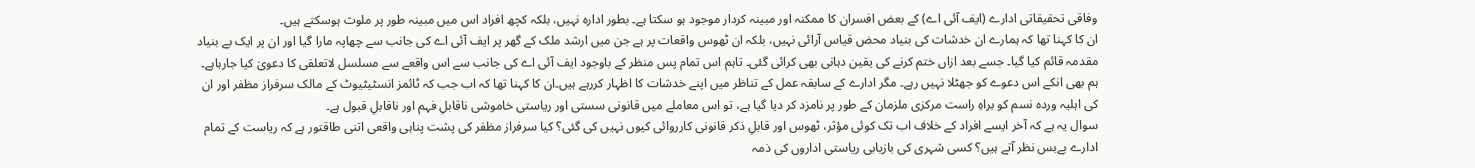وفاقی تحقیقاتی ادارے (ایف آئی اے) کے بعض افسران کا ممکنہ اور مبینہ کردار موجود ہو سکتا ہے۔ بطور ادارہ نہیں، بلکہ کچھ افراد اس میں مبینہ طور پر ملوث ہوسکتے ہیں۔
ان کا کہنا تھا کہ ہمارے ان خدشات کی بنیاد محض قیاس آرائی نہیں، بلکہ ان ٹھوس واقعات پر ہے جن میں ارشد ملک کے گھر پر ایف آئی اے کی جانب سے چھاپہ مارا گیا اور ان پر ایک بے بنیاد مقدمہ قائم کیا گیا۔ جسے بعد ازاں ختم کرنے کی یقین دہانی بھی کرائی گئی۔ تاہم اس تمام پس منظر کے باوجود ایف آئی اے کی جانب سے اس واقعے سے مسلسل لاتعلقی کا دعویٰ کیا جارہاہے۔ ہم بھی انکے اس دعوے کو جھٹلا نہیں رہے۔ مگر ادارے کے سابقہ عمل کے تناظر میں اپنے خدشات کا اظہار کررہے ہیں۔ان کا کہنا تھا کہ اب جب کہ ٹائمز انسٹیٹیوٹ کے مالک سرفراز مظفر اور ان کی اہلیہ وردہ نسم کو براہِ راست مرکزی ملزمان کے طور پر نامزد کر دیا گیا ہے، تو اس معاملے میں قانونی سستی اور ریاستی خاموشی ناقابلِ فہم اور ناقابلِ قبول ہے۔
سوال یہ ہے کہ آخر ایسے افراد کے خلاف اب تک کوئی مؤثر، ٹھوس اور قابلِ ذکر قانونی کارروائی کیوں نہیں کی گئی؟ کیا سرفراز مظفر کی پشت پناہی واقعی اتنی طاقتور ہے کہ ریاست کے تمام ادارے بےبس نظر آتے ہیں؟ کسی شہری کی بازیابی ریاستی اداروں کی ذمہ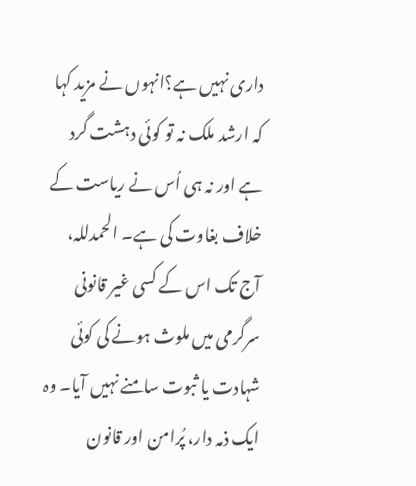داری نہیں ہے؟انہوں نے مزید کہا کہ ارشد ملک نہ تو کوئی دہشت گرد ہے اور نہ ہی اُس نے ریاست کے خلاف بغاوت کی ہے۔ الحمدللہ، آج تک اس کے کسی غیر قانونی سرگرمی میں ملوث ہونے کی کوئی شہادت یا ثبوت سامنے نہیں آیا۔ وہ ایک ذمہ دار، پُرامن اور قانون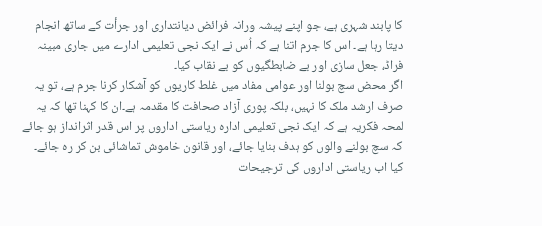کا پابند شہری ہے، جو اپنے پیشہ ورانہ فرائض دیانتداری اور جرأت کے ساتھ انجام دیتا رہا ہے۔ اس کا جرم اتنا ہے کہ اُس نے ایک نجی تعلیمی ادارے میں جاری مبینہ فراڈ، جعل سازی اور بے ضابطگیوں کو بے نقاب کیا۔
اگر محض سچ بولنا اور عوامی مفاد میں غلط کاریوں کو آشکار کرنا جرم ہے، تو یہ صرف ارشد ملک کا نہیں، بلکہ پوری آزاد صحافت کا مقدمہ ہے۔ان کا کہنا تھا کہ یہ لمحہ فکریہ ہے کہ ایک نجی تعلیمی ادارہ ریاستی اداروں پر اس قدر اثرانداز ہو جائے کہ سچ بولنے والوں کو ہدف بنایا جائے، اور قانون خاموش تماشائی بن کر رہ جائے۔ کیا اب ریاستی اداروں کی ترجیحات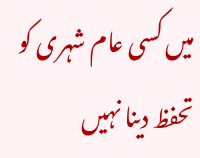میں کسی عام شہری کو تحفظ دینا نہیں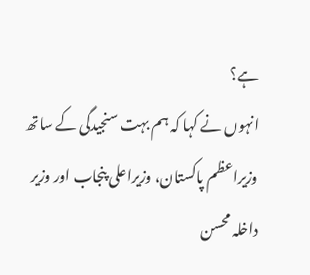ہے؟
انہوں نے کہا کہ ہم بہت سنجیدگی کے ساتھ وزیراعظم پاکستان، وزیراعلی پنجاب اور وزیر داخلہ محسن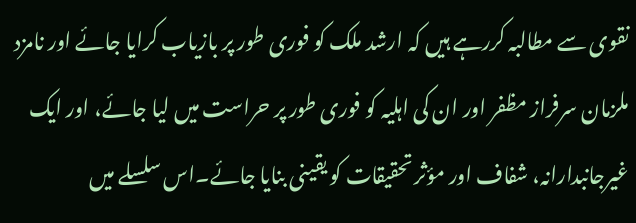نقوی سے مطالبہ کررہے ہیں کہ ارشد ملک کو فوری طور پر بازیاب کرایا جائے اور نامزد ملزمان سرفراز مظفر اور ان کی اہلیہ کو فوری طور پر حراست میں لیا جائے، اور ایک غیرجانبدارانہ، شفاف اور مؤثر تحقیقات کو یقینی بنایا جائے۔اس سلسلے میں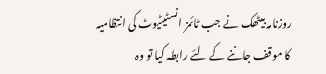روزنامہ بیٹھک نے جب ٹائمز انسٹیٹیوٹ کی انتظامیہ کا موقف جاننے کے لئے رابطہ کیا تو وہ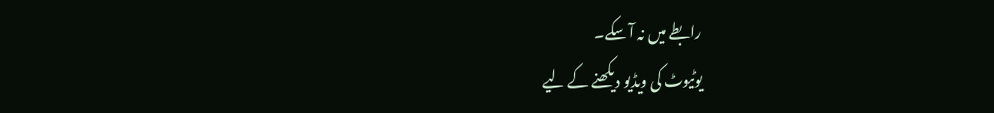رابطے میں نہ آ سکے۔
یوٹیوٹ کی ویڈیو دیکھنے کے لیے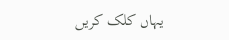یہاں کلک کریں